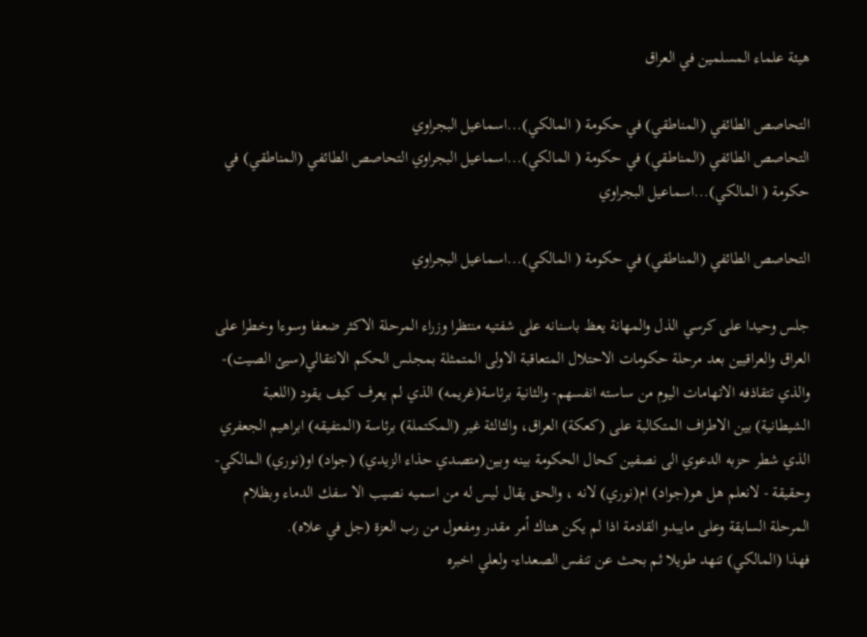هيئة علماء المسلمين في العراق

التحاصص الطائفي (المناطقي) في حكومة ( المالكي)...اسماعيل البجراوي
التحاصص الطائفي (المناطقي) في حكومة ( المالكي)...اسماعيل البجراوي التحاصص الطائفي (المناطقي) في حكومة ( المالكي)...اسماعيل البجراوي

التحاصص الطائفي (المناطقي) في حكومة ( المالكي)...اسماعيل البجراوي

جلس وحيدا على كرسي الذل والمهانة يعظ باسنانه على شفتيه منتظرا وزراء المرحلة الاكثر ضعفا وسوءا وخطرا على العراق والعراقيين بعد مرحلة حكومات الاحتلال المتعاقبة الاولى المتمثلة بمجلس الحكم الانتقالي(سيئ الصيت)- والذي تتقاذفه الاتهامات اليوم من ساسته انفسهم- والثانية برئاسة(غريمه) الذي لم يعرف كيف يقود (اللعبة الشيطانية) بين الاطراف المتكالبة على (كعكة) العراق، والثالثة غير (المكتملة) برئاسة (المتفيقه) ابراهيم الجعفري الذي شطر حزبه الدعوي الى نصفين كحال الحكومة بينه وبين(متصدي حذاء الزيدي) (جواد) او(نوري) المالكي- وحقيقة - لانعلم هل هو(جواد) ام(نوري) لانه ، والحق يقال ليس له من اسميه نصيب الا سفك الدماء وبظلام المرحلة السابقة وعلى مايبدو القادمة اذا لم يكن هناك أمر مقدر ومفعول من رب العزة (جل في علاه).
فهذا (المالكي) تنهد طويلا ثم بحث عن تنفس الصعداء- ولعلي اخبره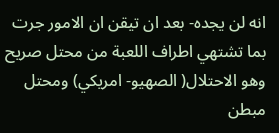انه لن يجده- بعد ان تيقن ان الامور جرت بما تشتهي اطراف اللعبة من محتل صريح وهو الاحتلال( الصهيو- امريكي) ومحتل مبطن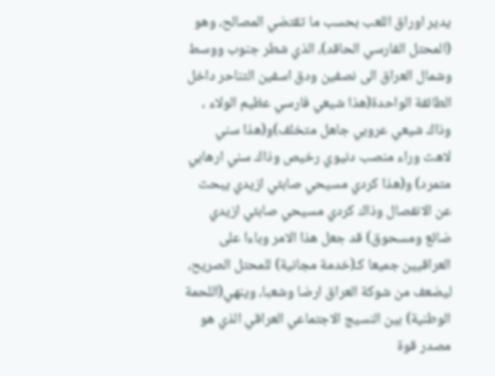يدير اوراق اللعب بحسب ما تقتضي المصالح، وهو (المحتل الفارسي الحاقد)، الذي شطر جنوب ووسط وشمال العراق الى نصفين ودق اسفين التناحر داخل الطائفة الواحدة(هذا شيعي فارسي عظيم الولاء ، وذاك شيعي عروبي جاهل متخلف)و(هذا سني لاهث وراء منصب دنيوي رخيص وذاك سني ارهابي متمرد) و(هذا كردي مسيحي صابئي ازيدي يبحث عن الانفصال وذاك كردي مسيحي صابئي ازيدي ضائع ومسحوق) قد جعل هذا الامر وباءا على العراقيين جميعا كـ(خدمة مجانية) للمحتل الصريح، ليضعف من شوكة العراق ارضا وشعبا، وينهي(اللحمة الوطنية) بين النسيج الاجتماعي العراقي الذي هو مصدر قوة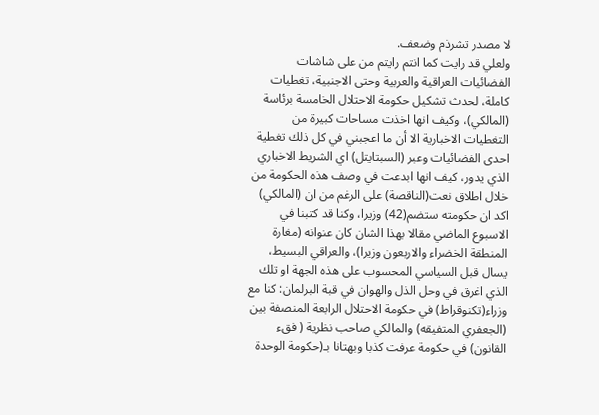لا مصدر تشرذم وضعف.
ولعلي قد رايت كما انتم رايتم من على شاشات الفضائيات العراقية والعربية وحتى الاجنبية، تغطيات كاملة، لحدث تشكيل حكومة الاحتلال الخامسة برئاسة (المالكي)، وكيف انها اخذت مساحات كبيرة من التغطيات الاخبارية الا أن ما اعجبني في كل ذلك تغطية احدى الفضائيات وعبر (السبتايتل) اي الشريط الاخباري الذي يدور، كيف انها ابدعت في وصف هذه الحكومة من خلال اطلاق نعت(الناقصة) على الرغم من ان (المالكي) اكد ان حكومته ستضم(42) وزيرا، وكنا قد كتبنا في الاسبوع الماضي مقالا بهذا الشان كان عنوانه (مغارة المنطقة الخضراء والاربعون وزيرا)، والعراقي البسيط، يسال قبل السياسي المحسوب على هذه الجهة او تلك الذي اغرق في وحل الذل والهوان في قبة البرلمان: كنا مع وزراء(تكنوقراط) في حكومة الاحتلال الرابعة المنصفة بين (الجعفري المتفيقه) والمالكي صاحب نظرية ( فقء القانون) في حكومة عرفت كذبا وبهتانا بـ(حكومة الوحدة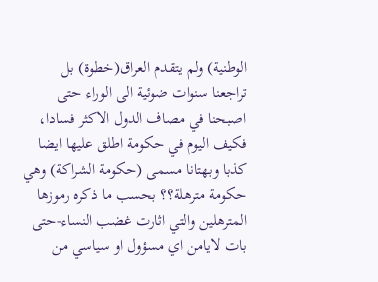الوطنية) ولم يتقدم العراق(خطوة) بل تراجعنا سنوات ضوئية الى الوراء حتى اصبحنا في مصاف الدول الاكثر فسادا، فكيف اليوم في حكومة اطلق عليها ايضا كذبا وبهتانا مسمى (حكومة الشراكة) وهي حكومة مترهلة؟؟ بحسب ما ذكره رموزها المترهلين والتي اثارت غضب النساء-حتى بات لايامن اي مسؤول او سياسي من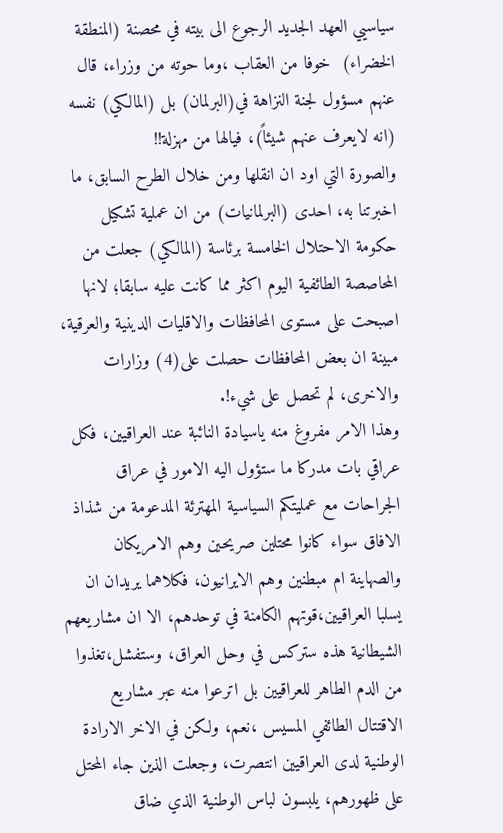سياسيي العهد الجديد الرجوع الى بيته في محصنة (المنطقة الخضراء)  خوفا من العقاب ،وما حوته من وزراء، قال عنهم مسؤول لجنة النزاهة في(البرلمان) بل (المالكي) نفسه (انه لايعرف عنهم شيئاً)، فيالها من مهزلة!!
والصورة التي اود ان انقلها ومن خلال الطرح السابق، ما اخبرتنا به، احدى (البرلمانيات) من ان عملية تشكيل حكومة الاحتلال الخامسة برئاسة (المالكي) جعلت من المحاصصة الطائفية اليوم اكثر مما كانت عليه سابقا؛ لانها اصبحت على مستوى المحافظات والاقليات الدينية والعرقية، مبينة ان بعض المحافظات حصلت على(4) وزارات والاخرى، لم تحصل على شيء!.
وهذا الامر مفروغ منه ياسيادة النائبة عند العراقيين، فكل عراقي بات مدركا ما ستؤول اليه الامور في عراق الجراحات مع عمليتكم السياسية المهترئة المدعومة من شذاذ الافاق سواء كانوا محتلين صريحين وهم الامريكان والصهاينة ام مبطنين وهم الايرانيون، فكلاهما يريدان ان يسلبا العراقيين،قوتهم الكامنة في توحدهم، الا ان مشاريعهم الشيطانية هذه ستركس في وحل العراق، وستفشل،تغذوا من الدم الطاهر للعراقيين بل اترعوا منه عبر مشاريع الاقتتال الطائفي المسيس ،نعم، ولكن في الاخر الارادة الوطنية لدى العراقيين انتصرت، وجعلت الذين جاء المحتل على ظهورهم، يلبسون لباس الوطنية الذي ضاق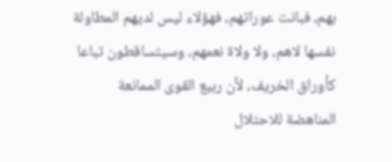بهم، فبانت عوراتهم، فهؤلاء ليس لديهم المطاولة نفسها لاهم، ولا ولاة نعمهم، وسيتساقطون تباعا كأوراق الخريف، لأن ربيع القوى الممانعة المناهضة للاحتلال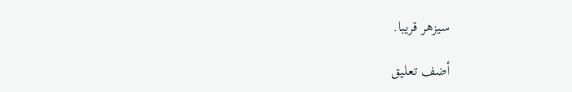سيزهر قريبا.

أضف تعليق